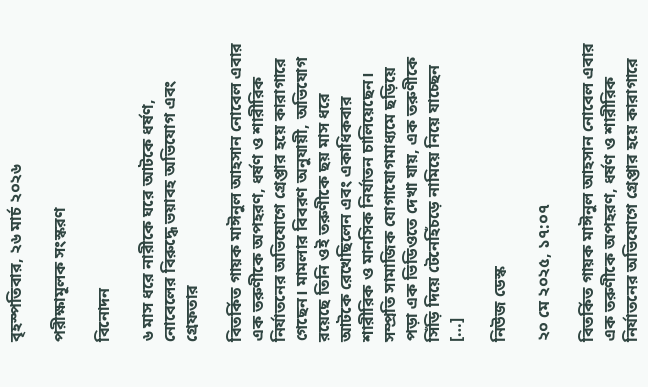বৃহস্পতিবার, ২৬ মার্চ ২০২৬

পরীক্ষামূলক সংস্করণ

বিনোদন

৬ মাস ধরে নারীকে ঘরে আটকে ধর্ষণ, নোবেলের বিরুদ্ধে ভয়াবহ অভিযোগ এবং গ্রেফতার

বিতর্কিত গায়ক মাঈনুল আহসান নোবেল এবার এক তরুণীকে অপহরণ, ধর্ষণ ও শারীরিক নির্যাতনের অভিযোগে গ্রেপ্তার হয়ে কারাগারে গেছেন। মামলার বিবরণ অনুযায়ী, অভিযোগ রয়েছে তিনি ওই তরুণীকে ছয় মাস ধরে আটকে রেখেছিলেন এবং একাধিকবার শারীরিক ও মানসিক নির্যাতন চালিয়েছেন। সম্প্রতি সামাজিক যোগাযোগমাধ্যমে ছড়িয়ে পড়া এক ভিডিওতে দেখা যায়, এক তরুণীকে সিঁড়ি দিয়ে টেনেহিঁচড়ে নামিয়ে নিয়ে যাচ্ছেন […]

নিউজ ডেস্ক

২০ মে ২০২৫, ১৭:০৭

বিতর্কিত গায়ক মাঈনুল আহসান নোবেল এবার এক তরুণীকে অপহরণ, ধর্ষণ ও শারীরিক নির্যাতনের অভিযোগে গ্রেপ্তার হয়ে কারাগারে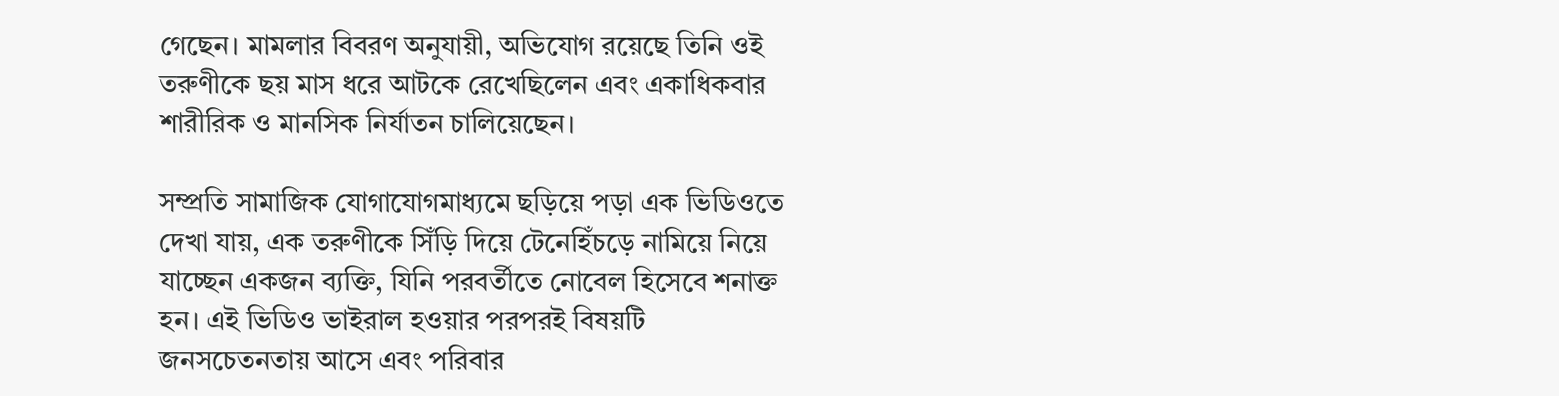গেছেন। মামলার বিবরণ অনুযায়ী, অভিযোগ রয়েছে তিনি ওই তরুণীকে ছয় মাস ধরে আটকে রেখেছিলেন এবং একাধিকবার শারীরিক ও মানসিক নির্যাতন চালিয়েছেন।

সম্প্রতি সামাজিক যোগাযোগমাধ্যমে ছড়িয়ে পড়া এক ভিডিওতে দেখা যায়, এক তরুণীকে সিঁড়ি দিয়ে টেনেহিঁচড়ে নামিয়ে নিয়ে যাচ্ছেন একজন ব্যক্তি, যিনি পরবর্তীতে নোবেল হিসেবে শনাক্ত হন। এই ভিডিও ভাইরাল হওয়ার পরপরই বিষয়টি জনসচেতনতায় আসে এবং পরিবার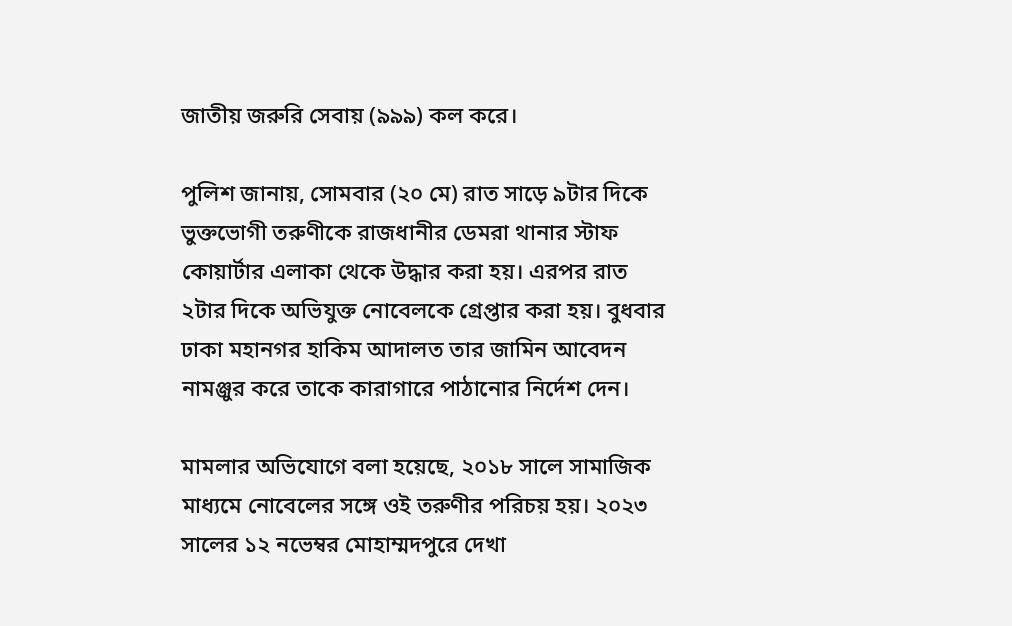জাতীয় জরুরি সেবায় (৯৯৯) কল করে।

পুলিশ জানায়, সোমবার (২০ মে) রাত সাড়ে ৯টার দিকে ভুক্তভোগী তরুণীকে রাজধানীর ডেমরা থানার স্টাফ কোয়ার্টার এলাকা থেকে উদ্ধার করা হয়। এরপর রাত ২টার দিকে অভিযুক্ত নোবেলকে গ্রেপ্তার করা হয়। বুধবার ঢাকা মহানগর হাকিম আদালত তার জামিন আবেদন নামঞ্জুর করে তাকে কারাগারে পাঠানোর নির্দেশ দেন।

মামলার অভিযোগে বলা হয়েছে, ২০১৮ সালে সামাজিক মাধ্যমে নোবেলের সঙ্গে ওই তরুণীর পরিচয় হয়। ২০২৩ সালের ১২ নভেম্বর মোহাম্মদপুরে দেখা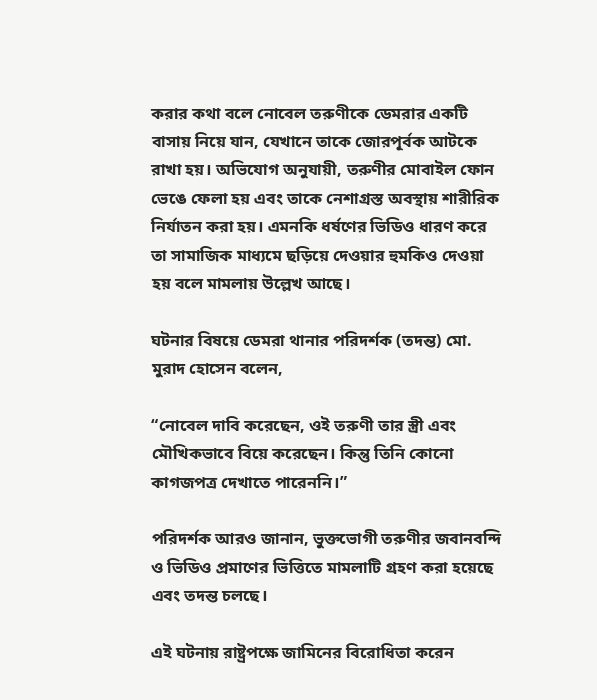করার কথা বলে নোবেল তরুণীকে ডেমরার একটি বাসায় নিয়ে যান, যেখানে তাকে জোরপূর্বক আটকে রাখা হয়। অভিযোগ অনুযায়ী, তরুণীর মোবাইল ফোন ভেঙে ফেলা হয় এবং তাকে নেশাগ্রস্ত অবস্থায় শারীরিক নির্যাতন করা হয়। এমনকি ধর্ষণের ভিডিও ধারণ করে তা সামাজিক মাধ্যমে ছড়িয়ে দেওয়ার হুমকিও দেওয়া হয় বলে মামলায় উল্লেখ আছে।

ঘটনার বিষয়ে ডেমরা থানার পরিদর্শক (তদন্ত) মো. মুরাদ হোসেন বলেন,

“নোবেল দাবি করেছেন, ওই তরুণী তার স্ত্রী এবং মৌখিকভাবে বিয়ে করেছেন। কিন্তু তিনি কোনো কাগজপত্র দেখাতে পারেননি।”

পরিদর্শক আরও জানান, ভুক্তভোগী তরুণীর জবানবন্দি ও ভিডিও প্রমাণের ভিত্তিতে মামলাটি গ্রহণ করা হয়েছে এবং তদন্ত চলছে।

এই ঘটনায় রাষ্ট্রপক্ষে জামিনের বিরোধিতা করেন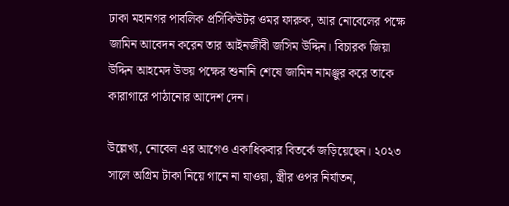ঢাকা মহানগর পাবলিক প্রসিকিউটর ওমর ফারুক, আর নোবেলের পক্ষে জামিন আবেদন করেন তার আইনজীবী জসিম উদ্দিন। বিচারক জিয়া উদ্দিন আহমেদ উভয় পক্ষের শুনানি শেষে জামিন নামঞ্জুর করে তাকে কারাগারে পাঠানোর আদেশ দেন।

উল্লেখ্য, নোবেল এর আগেও একাধিকবার বিতর্কে জড়িয়েছেন। ২০২৩ সালে অগ্রিম টাকা নিয়ে গানে না যাওয়া, স্ত্রীর ওপর নির্যাতন,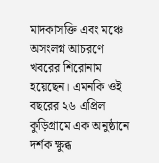মাদকাসক্তি এবং মঞ্চে অসংলগ্ন আচরণে খবরের শিরোনাম হয়েছেন। এমনকি ওই বছরের ২৬ এপ্রিল কুড়িগ্রামে এক অনুষ্ঠানে দর্শক ক্ষুব্ধ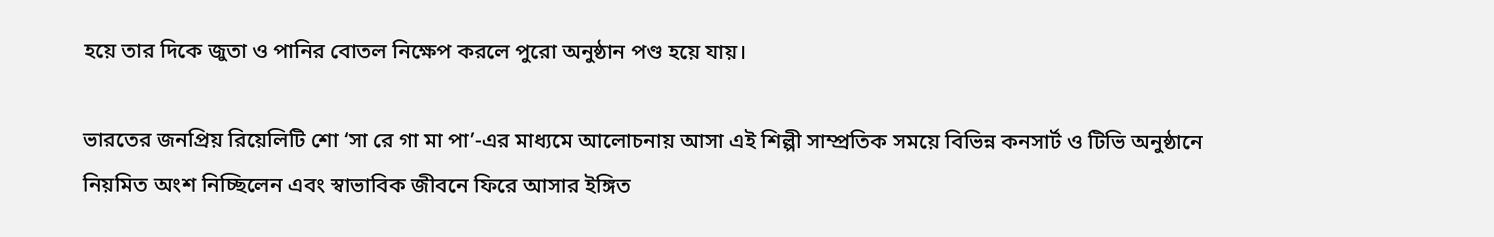হয়ে তার দিকে জুতা ও পানির বোতল নিক্ষেপ করলে পুরো অনুষ্ঠান পণ্ড হয়ে যায়।

ভারতের জনপ্রিয় রিয়েলিটি শো ‘সা রে গা মা পা’-এর মাধ্যমে আলোচনায় আসা এই শিল্পী সাম্প্রতিক সময়ে বিভিন্ন কনসার্ট ও টিভি অনুষ্ঠানে নিয়মিত অংশ নিচ্ছিলেন এবং স্বাভাবিক জীবনে ফিরে আসার ইঙ্গিত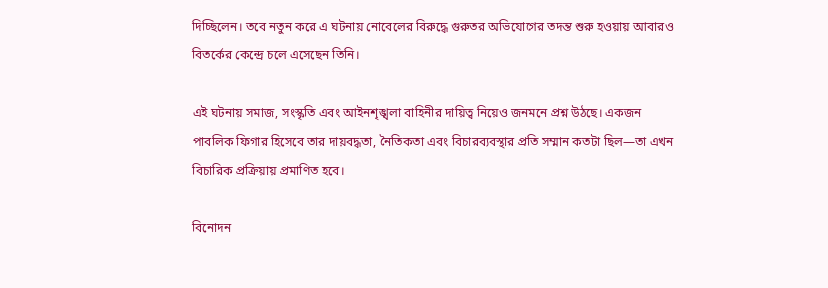দিচ্ছিলেন। তবে নতুন করে এ ঘটনায় নোবেলের বিরুদ্ধে গুরুতর অভিযোগের তদন্ত শুরু হওয়ায় আবারও বিতর্কের কেন্দ্রে চলে এসেছেন তিনি।

এই ঘটনায় সমাজ, সংস্কৃতি এবং আইনশৃঙ্খলা বাহিনীর দায়িত্ব নিয়েও জনমনে প্রশ্ন উঠছে। একজন পাবলিক ফিগার হিসেবে তার দায়বদ্ধতা, নৈতিকতা এবং বিচারব্যবস্থার প্রতি সম্মান কতটা ছিল—তা এখন বিচারিক প্রক্রিয়ায় প্রমাণিত হবে।

বিনোদন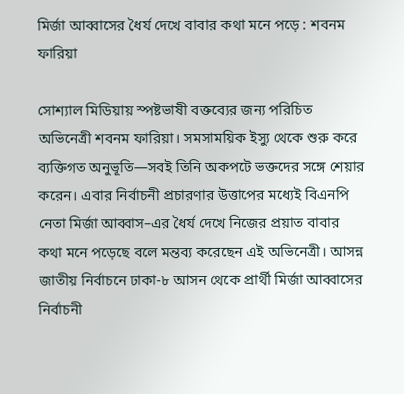মির্জা আব্বাসের ধৈর্য দেখে বাবার কথা মনে পড়ে : শবনম ফারিয়া

সোশ্যাল মিডিয়ায় স্পষ্টভাষী বক্তব্যের জন্য পরিচিত অভিনেত্রী শবনম ফারিয়া। সমসাময়িক ইস্যু থেকে শুরু করে ব্যক্তিগত অনুভূতি—সবই তিনি অকপটে ভক্তদের সঙ্গে শেয়ার করেন। এবার নির্বাচনী প্রচারণার উত্তাপের মধ্যেই বিএনপি নেতা মির্জা আব্বাস–এর ধৈর্য দেখে নিজের প্রয়াত বাবার কথা মনে পড়েছে বলে মন্তব্য করেছেন এই অভিনেত্রী। আসন্ন জাতীয় নির্বাচনে ঢাকা-৮ আসন থেকে প্রার্থী মির্জা আব্বাসের নির্বাচনী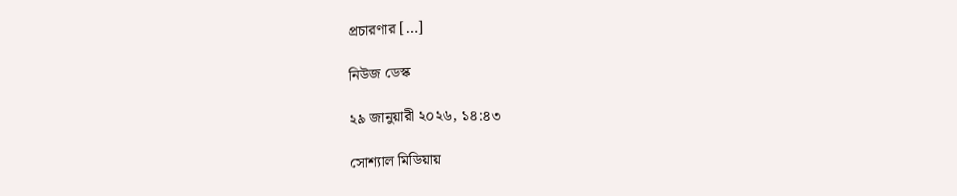প্রচারণার […]

নিউজ ডেস্ক

২৯ জানুয়ারী ২০২৬, ১৪:৪৩

সোশ্যাল মিডিয়ায়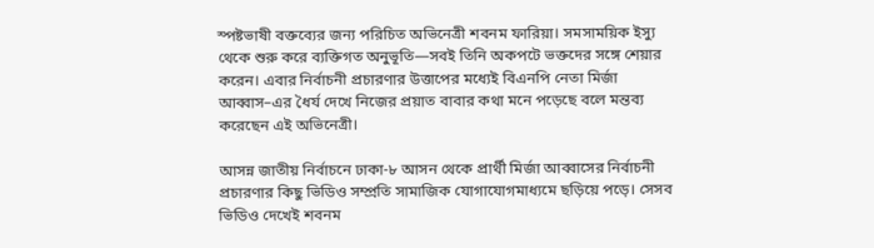স্পষ্টভাষী বক্তব্যের জন্য পরিচিত অভিনেত্রী শবনম ফারিয়া। সমসাময়িক ইস্যু থেকে শুরু করে ব্যক্তিগত অনুভূতি—সবই তিনি অকপটে ভক্তদের সঙ্গে শেয়ার করেন। এবার নির্বাচনী প্রচারণার উত্তাপের মধ্যেই বিএনপি নেতা মির্জা আব্বাস–এর ধৈর্য দেখে নিজের প্রয়াত বাবার কথা মনে পড়েছে বলে মন্তব্য করেছেন এই অভিনেত্রী।

আসন্ন জাতীয় নির্বাচনে ঢাকা-৮ আসন থেকে প্রার্থী মির্জা আব্বাসের নির্বাচনী প্রচারণার কিছু ভিডিও সম্প্রতি সামাজিক যোগাযোগমাধ্যমে ছড়িয়ে পড়ে। সেসব ভিডিও দেখেই শবনম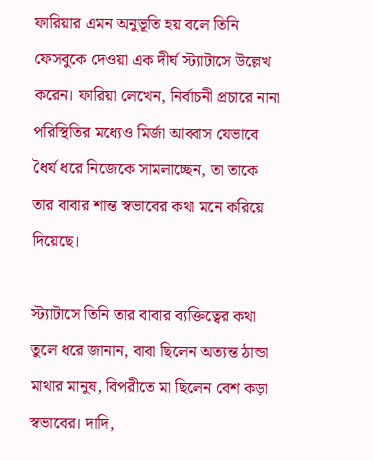ফারিয়ার এমন অনুভূতি হয় বলে তিনি ফেসবুকে দেওয়া এক দীর্ঘ স্ট্যাটাসে উল্লেখ করেন। ফারিয়া লেখেন, নির্বাচনী প্রচারে নানা পরিস্থিতির মধ্যেও মির্জা আব্বাস যেভাবে ধৈর্য ধরে নিজেকে সামলাচ্ছেন, তা তাকে তার বাবার শান্ত স্বভাবের কথা মনে করিয়ে দিয়েছে।

স্ট্যাটাসে তিনি তার বাবার ব্যক্তিত্বের কথা তুলে ধরে জানান, বাবা ছিলেন অত্যন্ত ঠান্ডা মাথার মানুষ, বিপরীতে মা ছিলেন বেশ কড়া স্বভাবের। দাদি,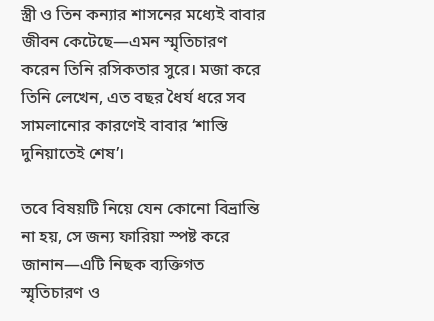স্ত্রী ও তিন কন্যার শাসনের মধ্যেই বাবার জীবন কেটেছে—এমন স্মৃতিচারণ করেন তিনি রসিকতার সুরে। মজা করে তিনি লেখেন, এত বছর ধৈর্য ধরে সব সামলানোর কারণেই বাবার ‘শাস্তি দুনিয়াতেই শেষ’।

তবে বিষয়টি নিয়ে যেন কোনো বিভ্রান্তি না হয়, সে জন্য ফারিয়া স্পষ্ট করে জানান—এটি নিছক ব্যক্তিগত স্মৃতিচারণ ও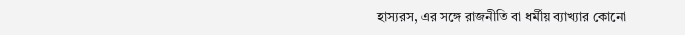হাস্যরস, এর সঙ্গে রাজনীতি বা ধর্মীয় ব্যাখ্যার কোনো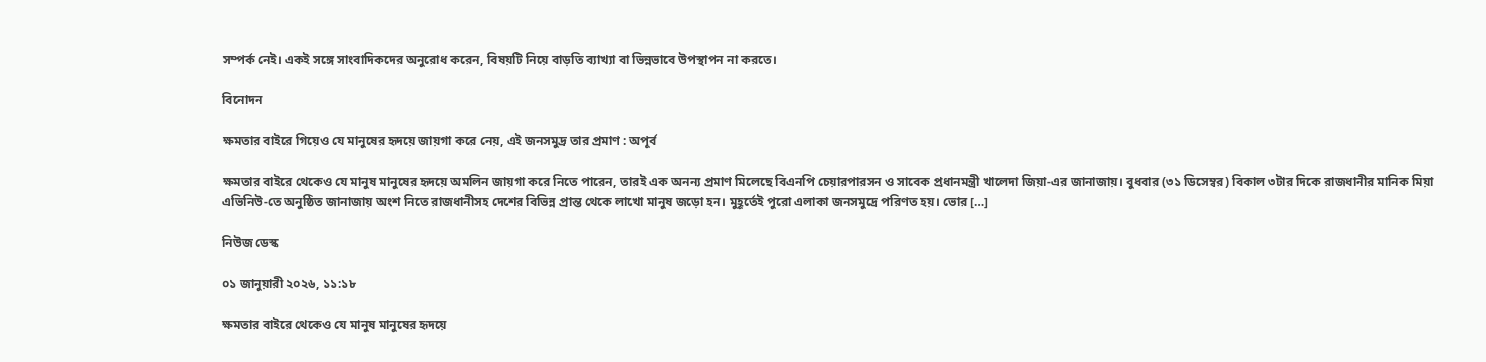সম্পর্ক নেই। একই সঙ্গে সাংবাদিকদের অনুরোধ করেন, বিষয়টি নিয়ে বাড়তি ব্যাখ্যা বা ভিন্নভাবে উপস্থাপন না করতে।

বিনোদন

ক্ষমতার বাইরে গিয়েও যে মানুষের হৃদয়ে জায়গা করে নেয়, এই জনসমুদ্র তার প্রমাণ : অপূর্ব

ক্ষমতার বাইরে থেকেও যে মানুষ মানুষের হৃদয়ে অমলিন জায়গা করে নিতে পারেন, তারই এক অনন্য প্রমাণ মিলেছে বিএনপি চেয়ারপারসন ও সাবেক প্রধানমন্ত্রী খালেদা জিয়া-এর জানাজায়। বুধবার (৩১ ডিসেম্বর) বিকাল ৩টার দিকে রাজধানীর মানিক মিয়া এভিনিউ-তে অনুষ্ঠিত জানাজায় অংশ নিতে রাজধানীসহ দেশের বিভিন্ন প্রান্ত থেকে লাখো মানুষ জড়ো হন। মুহূর্তেই পুরো এলাকা জনসমুদ্রে পরিণত হয়। ভোর […]

নিউজ ডেস্ক

০১ জানুয়ারী ২০২৬, ১১:১৮

ক্ষমতার বাইরে থেকেও যে মানুষ মানুষের হৃদয়ে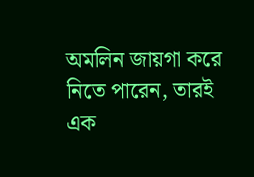অমলিন জায়গা করে নিতে পারেন, তারই এক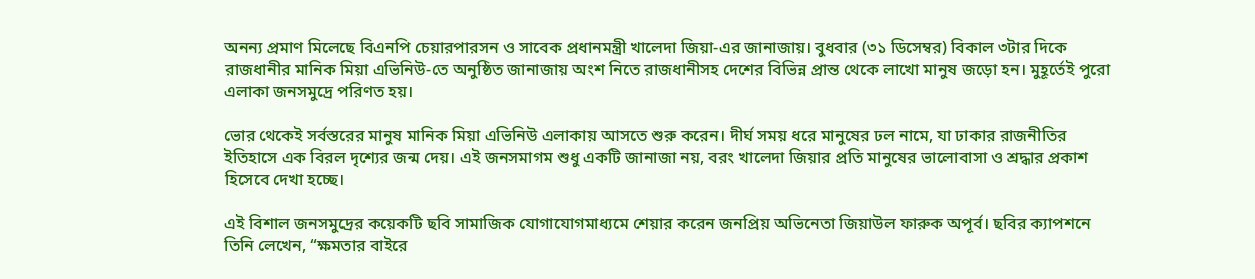অনন্য প্রমাণ মিলেছে বিএনপি চেয়ারপারসন ও সাবেক প্রধানমন্ত্রী খালেদা জিয়া-এর জানাজায়। বুধবার (৩১ ডিসেম্বর) বিকাল ৩টার দিকে রাজধানীর মানিক মিয়া এভিনিউ-তে অনুষ্ঠিত জানাজায় অংশ নিতে রাজধানীসহ দেশের বিভিন্ন প্রান্ত থেকে লাখো মানুষ জড়ো হন। মুহূর্তেই পুরো এলাকা জনসমুদ্রে পরিণত হয়।

ভোর থেকেই সর্বস্তরের মানুষ মানিক মিয়া এভিনিউ এলাকায় আসতে শুরু করেন। দীর্ঘ সময় ধরে মানুষের ঢল নামে, যা ঢাকার রাজনীতির ইতিহাসে এক বিরল দৃশ্যের জন্ম দেয়। এই জনসমাগম শুধু একটি জানাজা নয়, বরং খালেদা জিয়ার প্রতি মানুষের ভালোবাসা ও শ্রদ্ধার প্রকাশ হিসেবে দেখা হচ্ছে।

এই বিশাল জনসমুদ্রের কয়েকটি ছবি সামাজিক যোগাযোগমাধ্যমে শেয়ার করেন জনপ্রিয় অভিনেতা জিয়াউল ফারুক অপূর্ব। ছবির ক্যাপশনে তিনি লেখেন, “ক্ষমতার বাইরে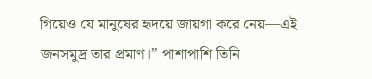গিয়েও যে মানুষের হৃদয়ে জায়গা করে নেয়—এই জনসমুদ্র তার প্রমাণ।” পাশাপাশি তিনি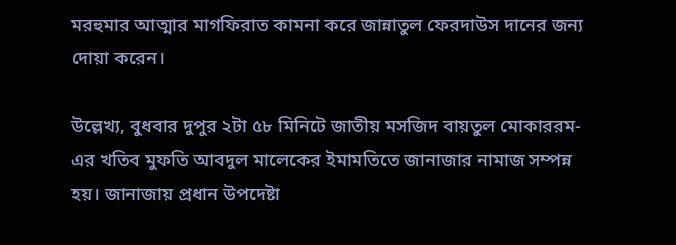মরহুমার আত্মার মাগফিরাত কামনা করে জান্নাতুল ফেরদাউস দানের জন্য দোয়া করেন।

উল্লেখ্য, বুধবার দুপুর ২টা ৫৮ মিনিটে জাতীয় মসজিদ বায়তুল মোকাররম-এর খতিব মুফতি আবদুল মালেকের ইমামতিতে জানাজার নামাজ সম্পন্ন হয়। জানাজায় প্রধান উপদেষ্টা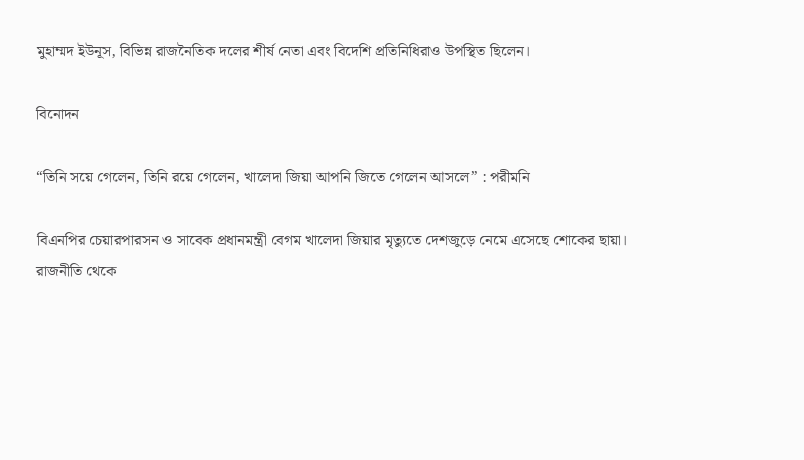মুহাম্মদ ইউনূস, বিভিন্ন রাজনৈতিক দলের শীর্ষ নেতা এবং বিদেশি প্রতিনিধিরাও উপস্থিত ছিলেন।

বিনোদন

“তিনি সয়ে গেলেন, তিনি রয়ে গেলেন, খালেদা জিয়া আপনি জিতে গেলেন আসলে” : পরীমনি

বিএনপির চেয়ারপারসন ও সাবেক প্রধানমন্ত্রী বেগম খালেদা জিয়ার মৃত্যুতে দেশজুড়ে নেমে এসেছে শোকের ছায়া। রাজনীতি থেকে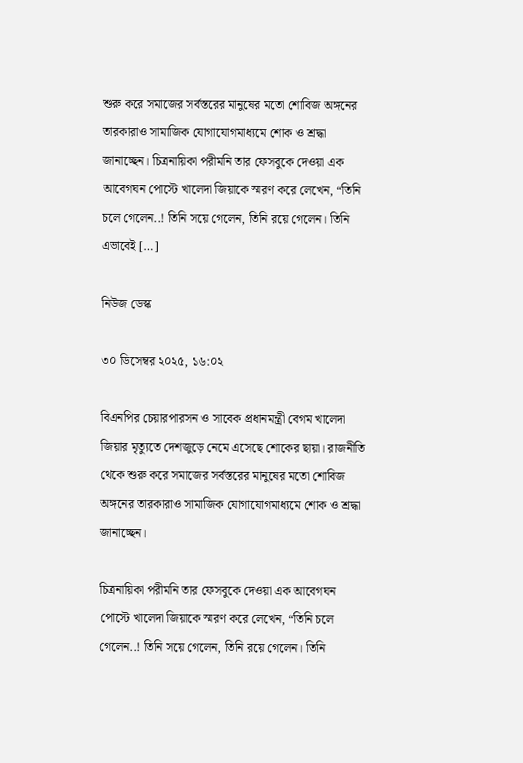শুরু করে সমাজের সর্বস্তরের মানুষের মতো শোবিজ অঙ্গনের তারকারাও সামাজিক যোগাযোগমাধ্যমে শোক ও শ্রদ্ধা জানাচ্ছেন। চিত্রনায়িকা পরীমনি তার ফেসবুকে দেওয়া এক আবেগঘন পোস্টে খালেদা জিয়াকে স্মরণ করে লেখেন, “তিনি চলে গেলেন..! তিনি সয়ে গেলেন, তিনি রয়ে গেলেন। তিনি এভাবেই […]

নিউজ ডেস্ক

৩০ ডিসেম্বর ২০২৫, ১৬:০২

বিএনপির চেয়ারপারসন ও সাবেক প্রধানমন্ত্রী বেগম খালেদা জিয়ার মৃত্যুতে দেশজুড়ে নেমে এসেছে শোকের ছায়া। রাজনীতি থেকে শুরু করে সমাজের সর্বস্তরের মানুষের মতো শোবিজ অঙ্গনের তারকারাও সামাজিক যোগাযোগমাধ্যমে শোক ও শ্রদ্ধা জানাচ্ছেন।

চিত্রনায়িকা পরীমনি তার ফেসবুকে দেওয়া এক আবেগঘন পোস্টে খালেদা জিয়াকে স্মরণ করে লেখেন, “তিনি চলে গেলেন..! তিনি সয়ে গেলেন, তিনি রয়ে গেলেন। তিনি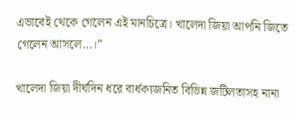এভাবেই থেকে গেলেন এই মানচিত্রে। খালেদা জিয়া আপনি জিতে গেলেন আসলে…।”

খালেদা জিয়া দীর্ঘদিন ধরে বার্ধক্যজনিত বিভিন্ন জটিলতাসহ নানা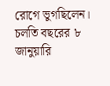রোগে ভুগছিলেন। চলতি বছরের ৮ জানুয়ারি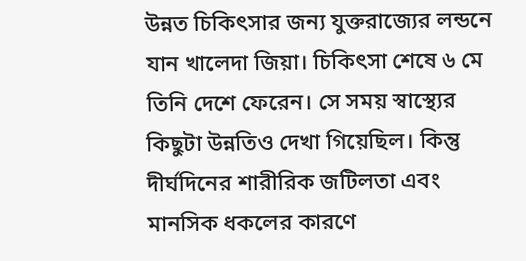উন্নত চিকিৎসার জন্য যুক্তরাজ্যের লন্ডনে যান খালেদা জিয়া। চিকিৎসা শেষে ৬ মে তিনি দেশে ফেরেন। সে সময় স্বাস্থ্যের কিছুটা উন্নতিও দেখা গিয়েছিল। কিন্তু দীর্ঘদিনের শারীরিক জটিলতা এবং মানসিক ধকলের কারণে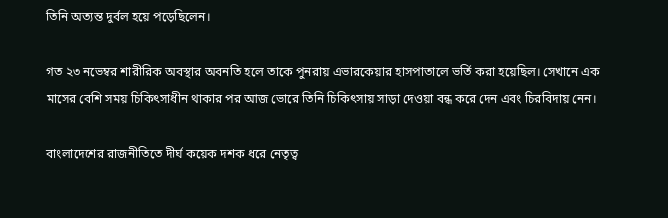তিনি অত্যন্ত দুর্বল হয়ে পড়েছিলেন।

গত ২৩ নভেম্বর শারীরিক অবস্থার অবনতি হলে তাকে পুনরায় এভারকেয়ার হাসপাতালে ভর্তি করা হয়েছিল। সেখানে এক মাসের বেশি সময় চিকিৎসাধীন থাকার পর আজ ভোরে তিনি চিকিৎসায় সাড়া দেওয়া বন্ধ করে দেন এবং চিরবিদায় নেন।

বাংলাদেশের রাজনীতিতে দীর্ঘ কয়েক দশক ধরে নেতৃত্ব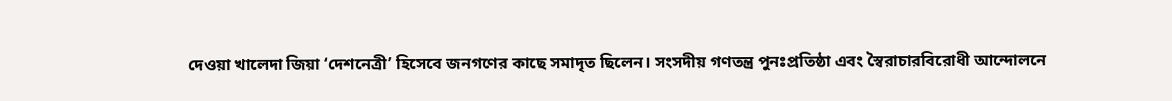দেওয়া খালেদা জিয়া ‘দেশনেত্রী’ হিসেবে জনগণের কাছে সমাদৃত ছিলেন। সংসদীয় গণতন্ত্র পুনঃপ্রতিষ্ঠা এবং স্বৈরাচারবিরোধী আন্দোলনে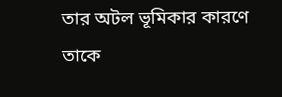তার অটল ভূমিকার কারণে তাকে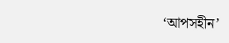‘আপসহীন’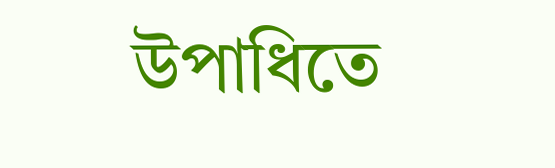উপাধিতে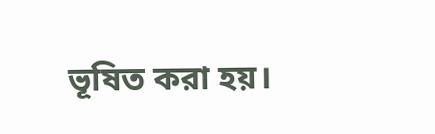ভূষিত করা হয়।